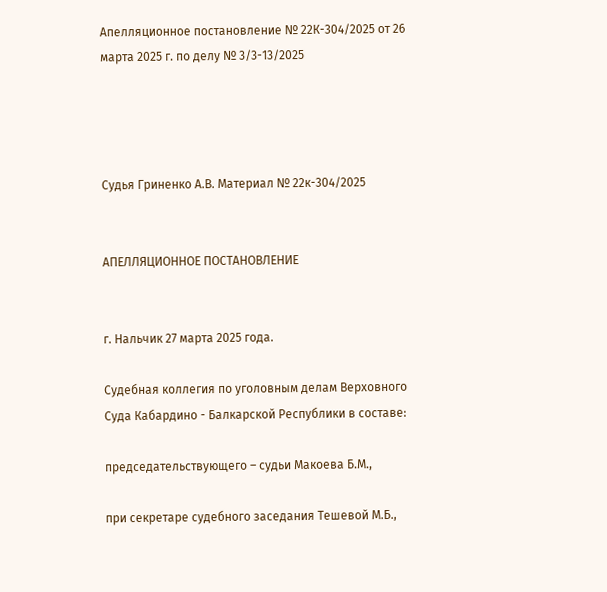Апелляционное постановление № 22К-304/2025 от 26 марта 2025 г. по делу № 3/3-13/2025




Судья Гриненко А.В. Материал № 22к-304/2025


АПЕЛЛЯЦИОННОЕ ПОСТАНОВЛЕНИЕ


г. Нальчик 27 марта 2025 года.

Судебная коллегия по уголовным делам Верховного Суда Кабардино - Балкарской Республики в составе:

председательствующего – судьи Макоева Б.М.,

при секретаре судебного заседания Тешевой М.Б.,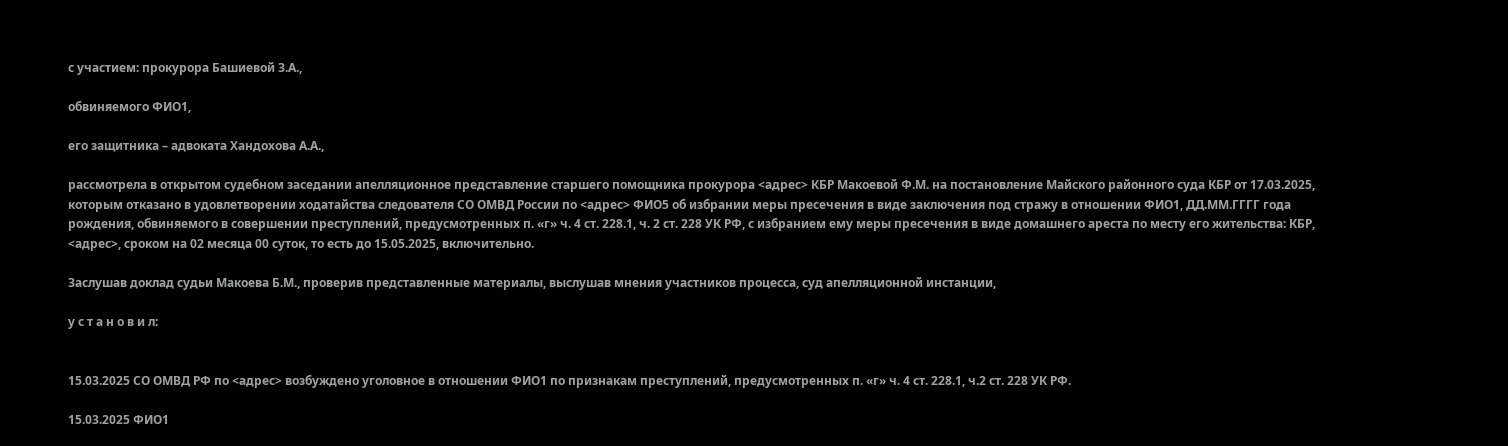с участием: прокурора Башиевой З.А.,

обвиняемого ФИО1,

его защитника – адвоката Хандохова А.А.,

рассмотрела в открытом судебном заседании апелляционное представление старшего помощника прокурора <адрес> КБР Макоевой Ф.М. на постановление Майского районного суда КБР от 17.03.2025, которым отказано в удовлетворении ходатайства следователя СО ОМВД России по <адрес> ФИО5 об избрании меры пресечения в виде заключения под стражу в отношении ФИО1, ДД.ММ.ГГГГ года рождения, обвиняемого в совершении преступлений, предусмотренных п. «г» ч. 4 ст. 228.1, ч. 2 ст. 228 УК РФ, с избранием ему меры пресечения в виде домашнего ареста по месту его жительства: КБР, <адрес>, сроком на 02 месяца 00 суток, то есть до 15.05.2025, включительно.

Заслушав доклад судьи Макоева Б.М., проверив представленные материалы, выслушав мнения участников процесса, суд апелляционной инстанции,

у с т а н о в и л:


15.03.2025 СО ОМВД РФ по <адрес> возбуждено уголовное в отношении ФИО1 по признакам преступлений, предусмотренных п. «г» ч. 4 ст. 228.1, ч.2 ст. 228 УК РФ.

15.03.2025 ФИО1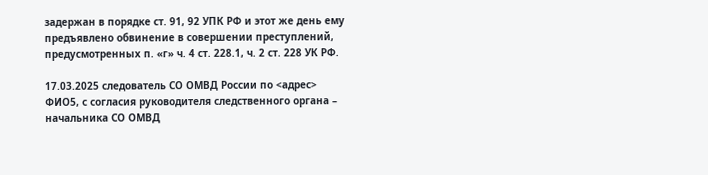задержан в порядке ст. 91, 92 УПК РФ и этот же день ему предъявлено обвинение в совершении преступлений, предусмотренных п. «г» ч. 4 ст. 228.1, ч. 2 ст. 228 УК РФ.

17.03.2025 следователь СО ОМВД России по <адрес> ФИО5, с согласия руководителя следственного органа – начальника СО ОМВД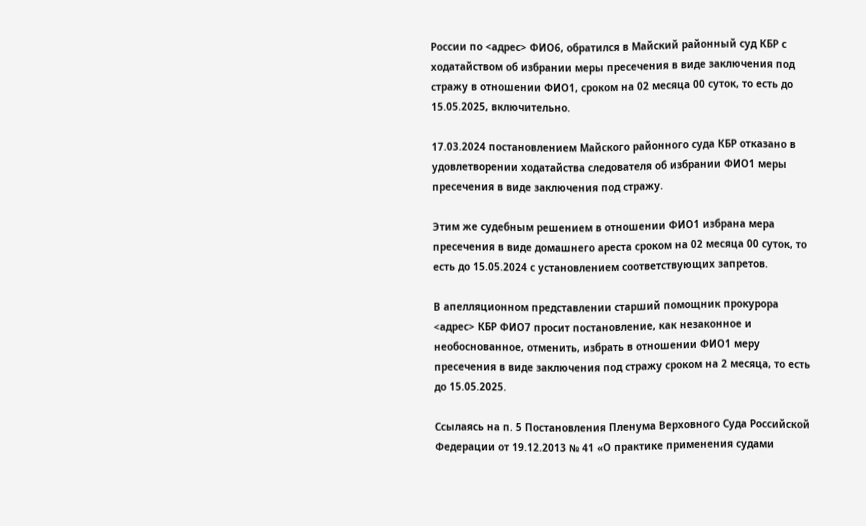России по <адрес> ФИО6, обратился в Майский районный суд КБР с ходатайством об избрании меры пресечения в виде заключения под стражу в отношении ФИО1, сроком на 02 месяца 00 суток, то есть до 15.05.2025, включительно.

17.03.2024 постановлением Майского районного суда КБР отказано в удовлетворении ходатайства следователя об избрании ФИО1 меры пресечения в виде заключения под стражу.

Этим же судебным решением в отношении ФИО1 избрана мера пресечения в виде домашнего ареста сроком на 02 месяца 00 суток, то есть до 15.05.2024 с установлением соответствующих запретов.

В апелляционном представлении старший помощник прокурора <адрес> КБР ФИО7 просит постановление, как незаконное и необоснованное, отменить, избрать в отношении ФИО1 меру пресечения в виде заключения под стражу сроком на 2 месяца, то есть до 15.05.2025.

Ссылаясь на п. 5 Постановления Пленума Верховного Суда Российской Федерации от 19.12.2013 № 41 «О практике применения судами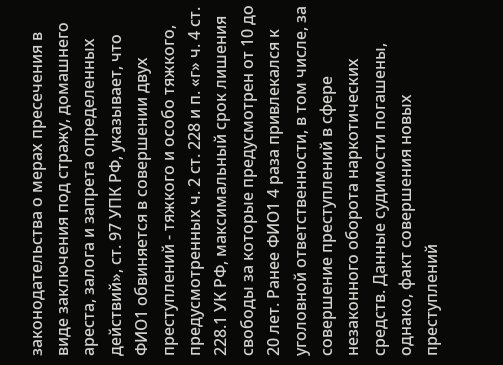законодательства о мерах пресечения в виде заключения под стражу, домашнего ареста, залога и запрета определенных действий», ст. 97 УПК РФ, указывает, что ФИО1 обвиняется в совершении двух преступлений - тяжкого и особо тяжкого, предусмотренных ч. 2 ст. 228 и п. «г» ч. 4 ст. 228.1 УК РФ, максимальный срок лишения свободы за которые предусмотрен от 10 до 20 лет. Ранее ФИО1 4 раза привлекался к уголовной ответственности, в том числе, за совершение преступлений в сфере незаконного оборота наркотических средств. Данные судимости погашены, однако, факт совершения новых преступлений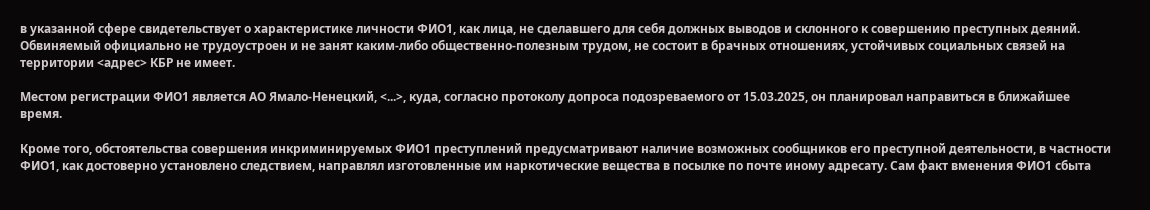в указанной сфере свидетельствует о характеристике личности ФИО1, как лица, не сделавшего для себя должных выводов и склонного к совершению преступных деяний. Обвиняемый официально не трудоустроен и не занят каким-либо общественно-полезным трудом, не состоит в брачных отношениях, устойчивых социальных связей на территории <адрес> КБР не имеет.

Местом регистрации ФИО1 является АО Ямало-Ненецкий, <...>, куда, согласно протоколу допроса подозреваемого от 15.03.2025, он планировал направиться в ближайшее время.

Кроме того, обстоятельства совершения инкриминируемых ФИО1 преступлений предусматривают наличие возможных сообщников его преступной деятельности, в частности ФИО1, как достоверно установлено следствием, направлял изготовленные им наркотические вещества в посылке по почте иному адресату. Сам факт вменения ФИО1 сбыта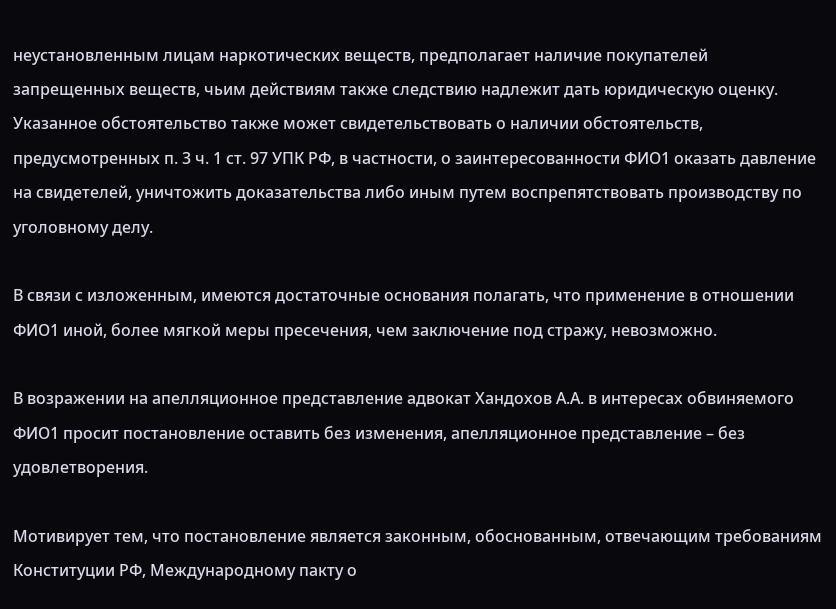неустановленным лицам наркотических веществ, предполагает наличие покупателей запрещенных веществ, чьим действиям также следствию надлежит дать юридическую оценку. Указанное обстоятельство также может свидетельствовать о наличии обстоятельств, предусмотренных п. 3 ч. 1 ст. 97 УПК РФ, в частности, о заинтересованности ФИО1 оказать давление на свидетелей, уничтожить доказательства либо иным путем воспрепятствовать производству по уголовному делу.

В связи с изложенным, имеются достаточные основания полагать, что применение в отношении ФИО1 иной, более мягкой меры пресечения, чем заключение под стражу, невозможно.

В возражении на апелляционное представление адвокат Хандохов А.А. в интересах обвиняемого ФИО1 просит постановление оставить без изменения, апелляционное представление – без удовлетворения.

Мотивирует тем, что постановление является законным, обоснованным, отвечающим требованиям Конституции РФ, Международному пакту о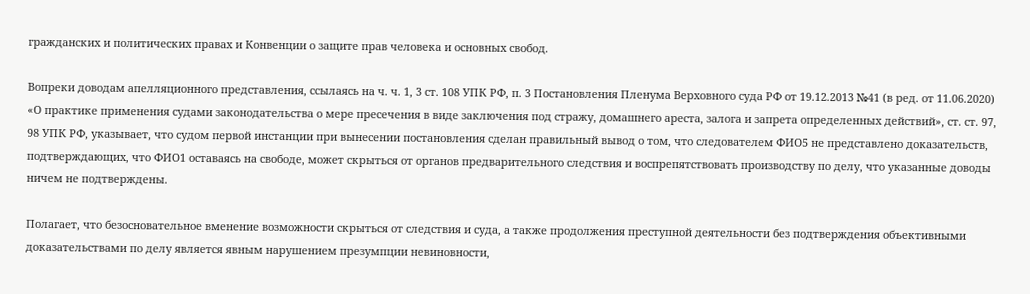гражданских и политических правах и Конвенции о защите прав человека и основных свобод.

Вопреки доводам апелляционного представления, ссылаясь на ч. ч. 1, 3 ст. 108 УПК РФ, п. 3 Постановления Пленума Верховного суда РФ от 19.12.2013 №41 (в ред. от 11.06.2020) «О практике применения судами законодательства о мере пресечения в виде заключения под стражу, домашнего ареста, залога и запрета определенных действий», ст. ст. 97, 98 УПК РФ, указывает, что судом первой инстанции при вынесении постановления сделан правильный вывод о том, что следователем ФИО5 не представлено доказательств, подтверждающих, что ФИО1 оставаясь на свободе, может скрыться от органов предварительного следствия и воспрепятствовать производству по делу, что указанные доводы ничем не подтверждены.

Полагает, что безосновательное вменение возможности скрыться от следствия и суда, а также продолжения преступной деятельности без подтверждения объективными доказательствами по делу является явным нарушением презумпции невиновности,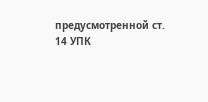предусмотренной ст. 14 УПК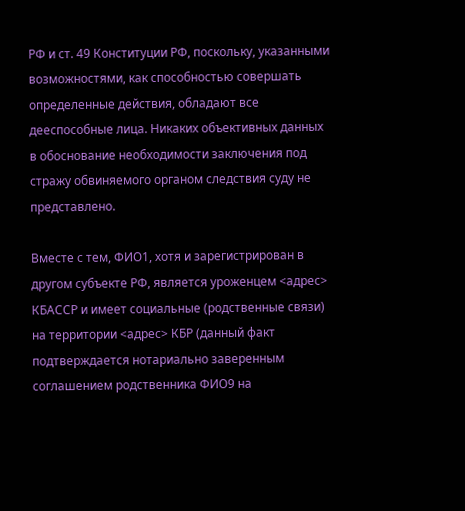РФ и ст. 49 Конституции РФ, поскольку, указанными возможностями, как способностью совершать определенные действия, обладают все дееспособные лица. Никаких объективных данных в обоснование необходимости заключения под стражу обвиняемого органом следствия суду не представлено.

Вместе с тем, ФИО1, хотя и зарегистрирован в другом субъекте РФ, является уроженцем <адрес> КБАССР и имеет социальные (родственные связи) на территории <адрес> КБР (данный факт подтверждается нотариально заверенным соглашением родственника ФИО9 на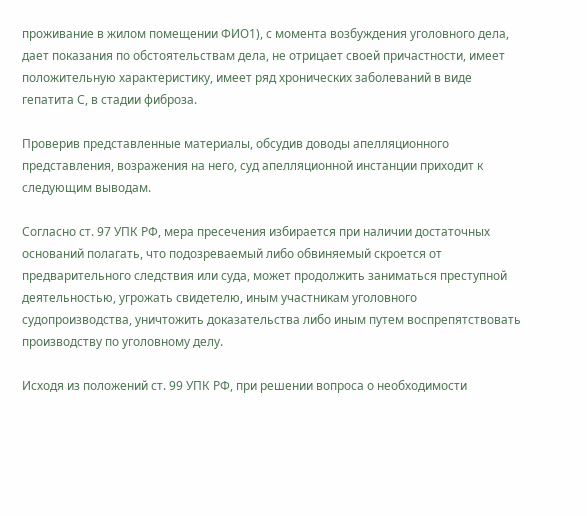проживание в жилом помещении ФИО1), с момента возбуждения уголовного дела, дает показания по обстоятельствам дела, не отрицает своей причастности, имеет положительную характеристику, имеет ряд хронических заболеваний в виде гепатита С, в стадии фиброза.

Проверив представленные материалы, обсудив доводы апелляционного представления, возражения на него, суд апелляционной инстанции приходит к следующим выводам.

Согласно ст. 97 УПК РФ, мера пресечения избирается при наличии достаточных оснований полагать, что подозреваемый либо обвиняемый скроется от предварительного следствия или суда, может продолжить заниматься преступной деятельностью, угрожать свидетелю, иным участникам уголовного судопроизводства, уничтожить доказательства либо иным путем воспрепятствовать производству по уголовному делу.

Исходя из положений ст. 99 УПК РФ, при решении вопроса о необходимости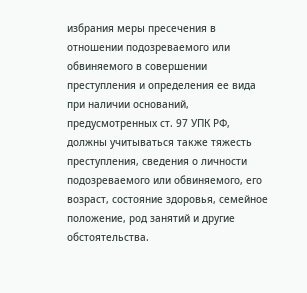избрания меры пресечения в отношении подозреваемого или обвиняемого в совершении преступления и определения ее вида при наличии оснований, предусмотренных ст. 97 УПК РФ, должны учитываться также тяжесть преступления, сведения о личности подозреваемого или обвиняемого, его возраст, состояние здоровья, семейное положение, род занятий и другие обстоятельства.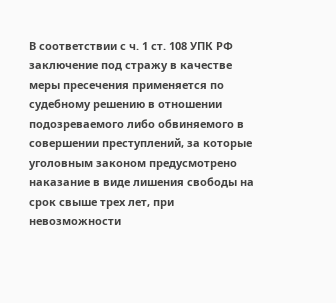В соответствии с ч. 1 ст. 108 УПК РФ заключение под стражу в качестве меры пресечения применяется по судебному решению в отношении подозреваемого либо обвиняемого в совершении преступлений, за которые уголовным законом предусмотрено наказание в виде лишения свободы на срок свыше трех лет, при невозможности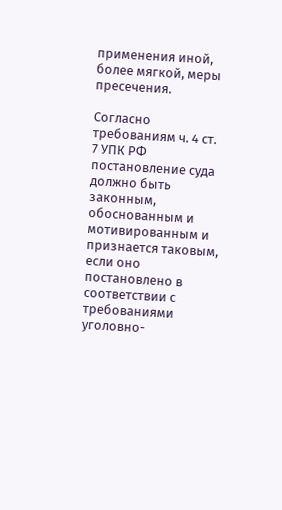применения иной, более мягкой, меры пресечения.

Согласно требованиям ч. 4 ст. 7 УПК РФ постановление суда должно быть законным, обоснованным и мотивированным и признается таковым, если оно постановлено в соответствии с требованиями уголовно-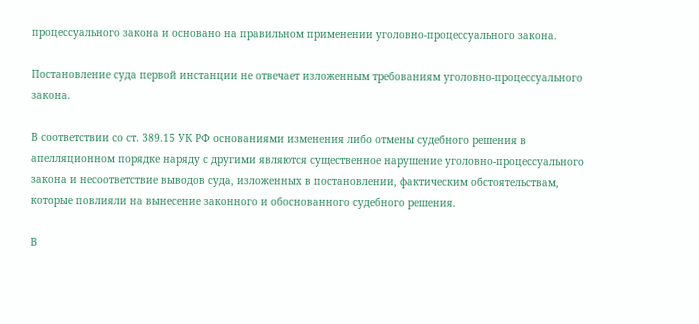процессуального закона и основано на правильном применении уголовно-процессуального закона.

Постановление суда первой инстанции не отвечает изложенным требованиям уголовно-процессуального закона.

В соответствии со ст. 389.15 УК РФ основаниями изменения либо отмены судебного решения в апелляционном порядке наряду с другими являются существенное нарушение уголовно-процессуального закона и несоответствие выводов суда, изложенных в постановлении, фактическим обстоятельствам, которые повлияли на вынесение законного и обоснованного судебного решения.

В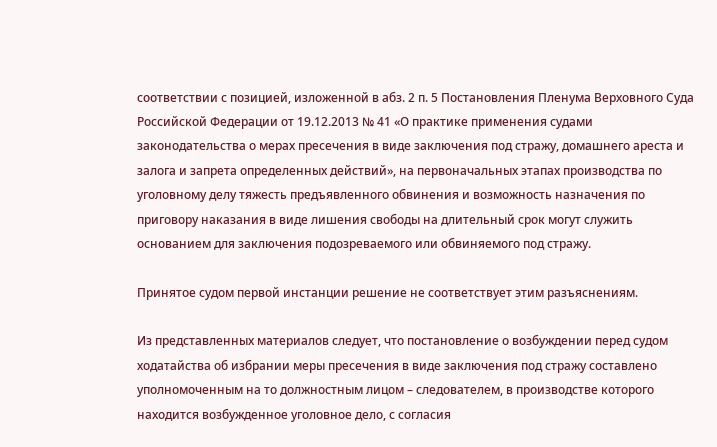соответствии с позицией, изложенной в абз. 2 п. 5 Постановления Пленума Верховного Суда Российской Федерации от 19.12.2013 № 41 «О практике применения судами законодательства о мерах пресечения в виде заключения под стражу, домашнего ареста и залога и запрета определенных действий», на первоначальных этапах производства по уголовному делу тяжесть предъявленного обвинения и возможность назначения по приговору наказания в виде лишения свободы на длительный срок могут служить основанием для заключения подозреваемого или обвиняемого под стражу.

Принятое судом первой инстанции решение не соответствует этим разъяснениям.

Из представленных материалов следует, что постановление о возбуждении перед судом ходатайства об избрании меры пресечения в виде заключения под стражу составлено уполномоченным на то должностным лицом – следователем, в производстве которого находится возбужденное уголовное дело, с согласия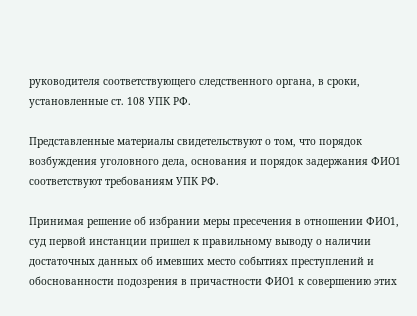руководителя соответствующего следственного органа, в сроки, установленные ст. 108 УПК РФ.

Представленные материалы свидетельствуют о том, что порядок возбуждения уголовного дела, основания и порядок задержания ФИО1 соответствуют требованиям УПК РФ.

Принимая решение об избрании меры пресечения в отношении ФИО1, суд первой инстанции пришел к правильному выводу о наличии достаточных данных об имевших место событиях преступлений и обоснованности подозрения в причастности ФИО1 к совершению этих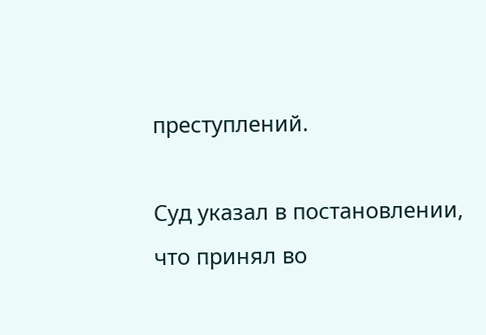преступлений.

Суд указал в постановлении, что принял во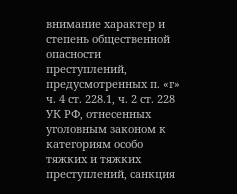внимание характер и степень общественной опасности преступлений, предусмотренных п. «г» ч. 4 ст. 228.1, ч. 2 ст. 228 УК РФ, отнесенных уголовным законом к категориям особо тяжких и тяжких преступлений, санкция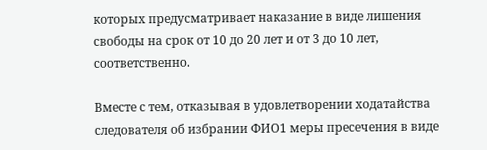которых предусматривает наказание в виде лишения свободы на срок от 10 до 20 лет и от 3 до 10 лет, соответственно.

Вместе с тем, отказывая в удовлетворении ходатайства следователя об избрании ФИО1 меры пресечения в виде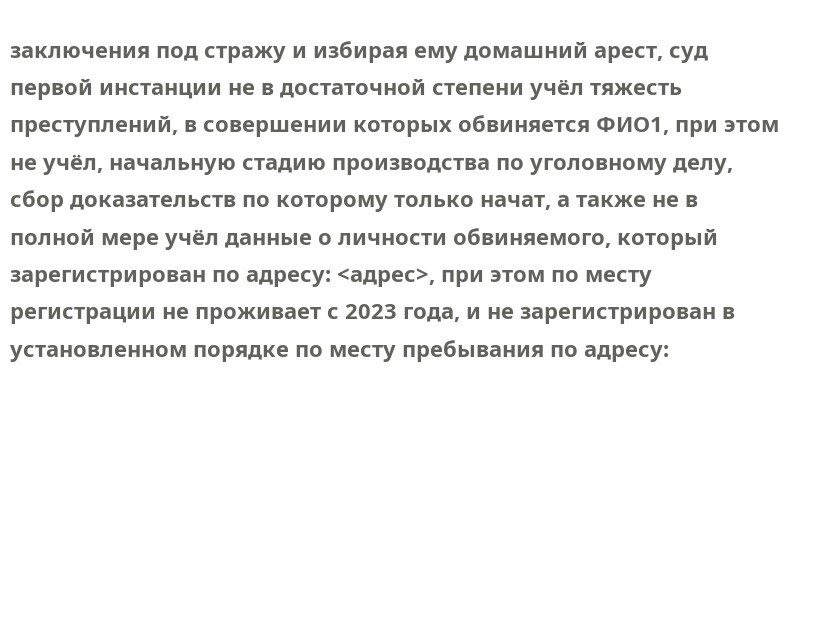заключения под стражу и избирая ему домашний арест, суд первой инстанции не в достаточной степени учёл тяжесть преступлений, в совершении которых обвиняется ФИО1, при этом не учёл, начальную стадию производства по уголовному делу, сбор доказательств по которому только начат, а также не в полной мере учёл данные о личности обвиняемого, который зарегистрирован по адресу: <адрес>, при этом по месту регистрации не проживает с 2023 года, и не зарегистрирован в установленном порядке по месту пребывания по адресу: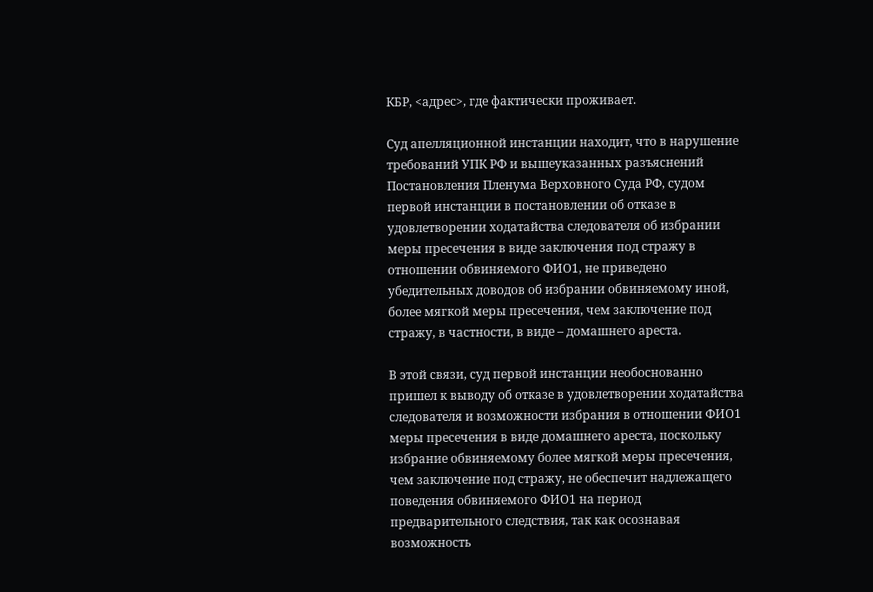КБР, <адрес>, где фактически проживает.

Суд апелляционной инстанции находит, что в нарушение требований УПК РФ и вышеуказанных разъяснений Постановления Пленума Верховного Суда РФ, судом первой инстанции в постановлении об отказе в удовлетворении ходатайства следователя об избрании меры пресечения в виде заключения под стражу в отношении обвиняемого ФИО1, не приведено убедительных доводов об избрании обвиняемому иной, более мягкой меры пресечения, чем заключение под стражу, в частности, в виде – домашнего ареста.

В этой связи, суд первой инстанции необоснованно пришел к выводу об отказе в удовлетворении ходатайства следователя и возможности избрания в отношении ФИО1 меры пресечения в виде домашнего ареста, поскольку избрание обвиняемому более мягкой меры пресечения, чем заключение под стражу, не обеспечит надлежащего поведения обвиняемого ФИО1 на период предварительного следствия, так как осознавая возможность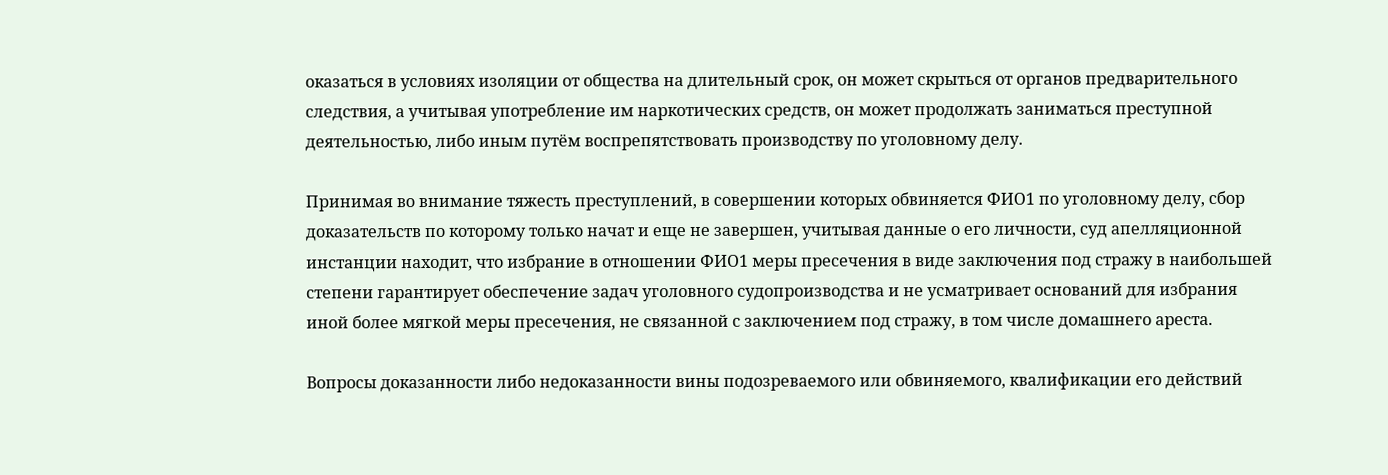оказаться в условиях изоляции от общества на длительный срок, он может скрыться от органов предварительного следствия, а учитывая употребление им наркотических средств, он может продолжать заниматься преступной деятельностью, либо иным путём воспрепятствовать производству по уголовному делу.

Принимая во внимание тяжесть преступлений, в совершении которых обвиняется ФИО1 по уголовному делу, сбор доказательств по которому только начат и еще не завершен, учитывая данные о его личности, суд апелляционной инстанции находит, что избрание в отношении ФИО1 меры пресечения в виде заключения под стражу в наибольшей степени гарантирует обеспечение задач уголовного судопроизводства и не усматривает оснований для избрания иной более мягкой меры пресечения, не связанной с заключением под стражу, в том числе домашнего ареста.

Вопросы доказанности либо недоказанности вины подозреваемого или обвиняемого, квалификации его действий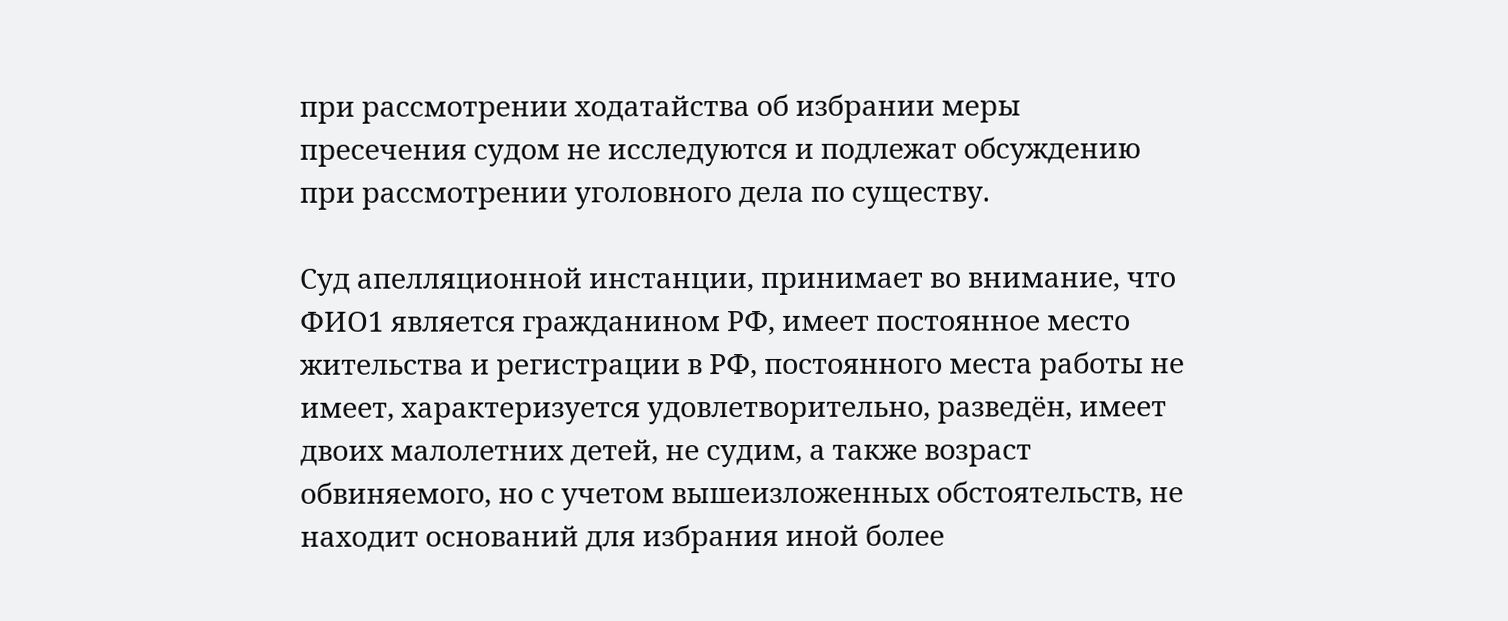при рассмотрении ходатайства об избрании меры пресечения судом не исследуются и подлежат обсуждению при рассмотрении уголовного дела по существу.

Суд апелляционной инстанции, принимает во внимание, что ФИО1 является гражданином РФ, имеет постоянное место жительства и регистрации в РФ, постоянного места работы не имеет, характеризуется удовлетворительно, разведён, имеет двоих малолетних детей, не судим, а также возраст обвиняемого, но с учетом вышеизложенных обстоятельств, не находит оснований для избрания иной более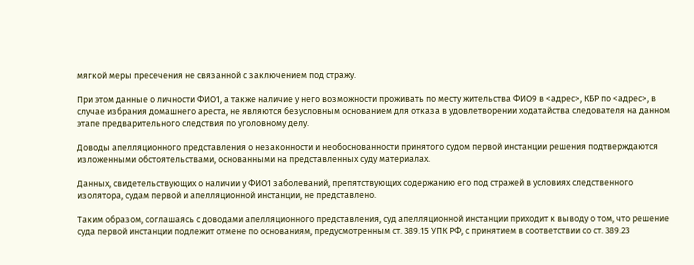мягкой меры пресечения не связанной с заключением под стражу.

При этом данные о личности ФИО1, а также наличие у него возможности проживать по месту жительства ФИО9 в <адрес>, КБР по <адрес>, в случае избрания домашнего ареста, не являются безусловным основанием для отказа в удовлетворении ходатайства следователя на данном этапе предварительного следствия по уголовному делу.

Доводы апелляционного представления о незаконности и необоснованности принятого судом первой инстанции решения подтверждаются изложенными обстоятельствами, основанными на представленных суду материалах.

Данных, свидетельствующих о наличии у ФИО1 заболеваний, препятствующих содержанию его под стражей в условиях следственного изолятора, судам первой и апелляционной инстанции, не представлено.

Таким образом, соглашаясь с доводами апелляционного представления, суд апелляционной инстанции приходит к выводу о том, что решение суда первой инстанции подлежит отмене по основаниям, предусмотренным ст. 389.15 УПК РФ, с принятием в соответствии со ст. 389.23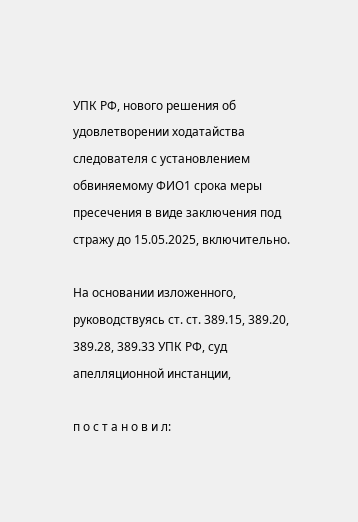УПК РФ, нового решения об удовлетворении ходатайства следователя с установлением обвиняемому ФИО1 срока меры пресечения в виде заключения под стражу до 15.05.2025, включительно.

На основании изложенного, руководствуясь ст. ст. 389.15, 389.20, 389.28, 389.33 УПК РФ, суд апелляционной инстанции,

п о с т а н о в и л: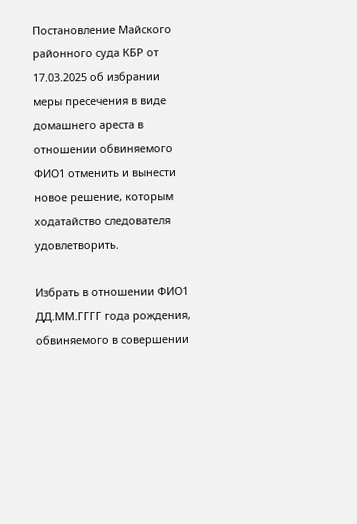Постановление Майского районного суда КБР от 17.03.2025 об избрании меры пресечения в виде домашнего ареста в отношении обвиняемого ФИО1 отменить и вынести новое решение, которым ходатайство следователя удовлетворить.

Избрать в отношении ФИО1 ДД.ММ.ГГГГ года рождения, обвиняемого в совершении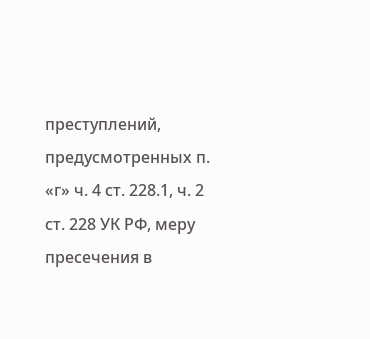преступлений, предусмотренных п. «г» ч. 4 ст. 228.1, ч. 2 ст. 228 УК РФ, меру пресечения в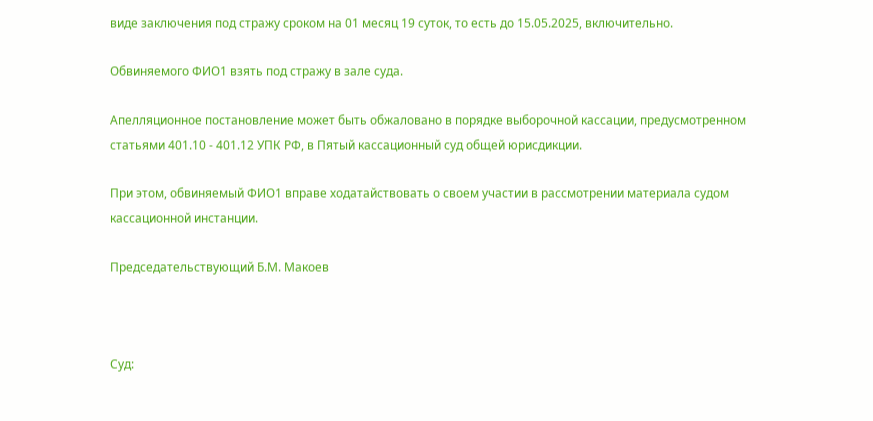виде заключения под стражу сроком на 01 месяц 19 суток, то есть до 15.05.2025, включительно.

Обвиняемого ФИО1 взять под стражу в зале суда.

Апелляционное постановление может быть обжаловано в порядке выборочной кассации, предусмотренном статьями 401.10 - 401.12 УПК РФ, в Пятый кассационный суд общей юрисдикции.

При этом, обвиняемый ФИО1 вправе ходатайствовать о своем участии в рассмотрении материала судом кассационной инстанции.

Председательствующий Б.М. Макоев



Суд: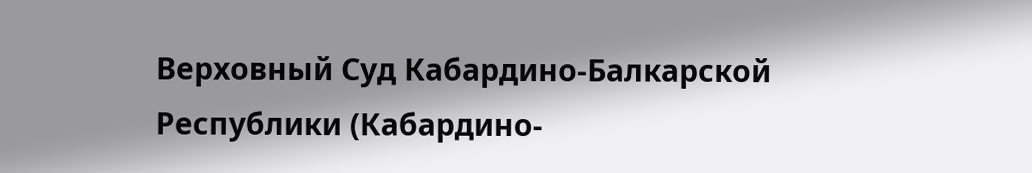Верховный Суд Кабардино-Балкарской Республики (Кабардино-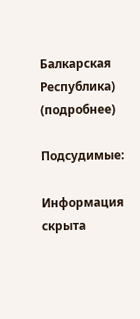Балкарская Республика) (подробнее)

Подсудимые:

Информация скрыта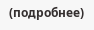(подробнее)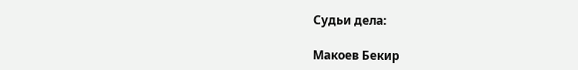Судьи дела:

Макоев Бекир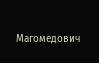Магомедович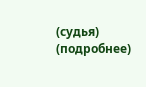(судья) (подробнее)